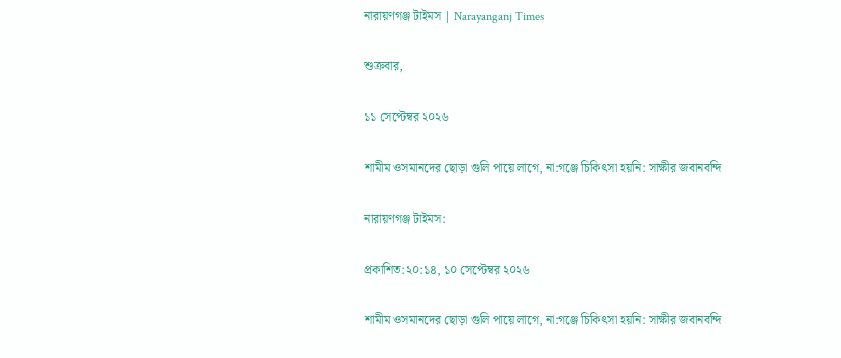নারায়ণগঞ্জ টাইমস | Narayanganj Times

শুক্রবার,

১১ সেপ্টেম্বর ২০২৬

শামীম ওসমানদের ছোড়া গুলি পায়ে লাগে, না:গঞ্জে চিকিৎসা হয়নি: সাক্ষীর জবানবন্দি

নারায়ণগঞ্জ টাইমস:

প্রকাশিত:২০:১৪, ১০ সেপ্টেম্বর ২০২৬

শামীম ওসমানদের ছোড়া গুলি পায়ে লাগে, না:গঞ্জে চিকিৎসা হয়নি: সাক্ষীর জবানবন্দি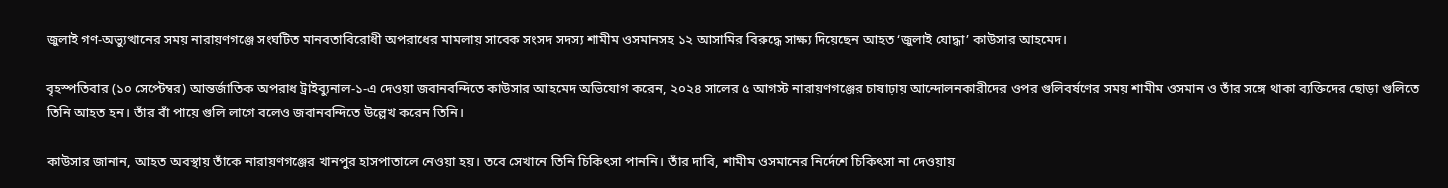জুলাই গণ-অভ্যুত্থানের সময় নারায়ণগঞ্জে সংঘটিত মানবতাবিরোধী অপরাধের মামলায় সাবেক সংসদ সদস্য শামীম ওসমানসহ ১২ আসামির বিরুদ্ধে সাক্ষ্য দিয়েছেন আহত ‘জুলাই যোদ্ধা’ কাউসার আহমেদ।

বৃহস্পতিবার (১০ সেপ্টেম্বর) আন্তর্জাতিক অপরাধ ট্রাইব্যুনাল-১-এ দেওয়া জবানবন্দিতে কাউসার আহমেদ অভিযোগ করেন, ২০২৪ সালের ৫ আগস্ট নারায়ণগঞ্জের চাষাঢ়ায় আন্দোলনকারীদের ওপর গুলিবর্ষণের সময় শামীম ওসমান ও তাঁর সঙ্গে থাকা ব্যক্তিদের ছোড়া গুলিতে তিনি আহত হন। তাঁর বাঁ পায়ে গুলি লাগে বলেও জবানবন্দিতে উল্লেখ করেন তিনি।

কাউসার জানান, আহত অবস্থায় তাঁকে নারায়ণগঞ্জের খানপুর হাসপাতালে নেওয়া হয়। তবে সেখানে তিনি চিকিৎসা পাননি। তাঁর দাবি, শামীম ওসমানের নির্দেশে চিকিৎসা না দেওয়ায়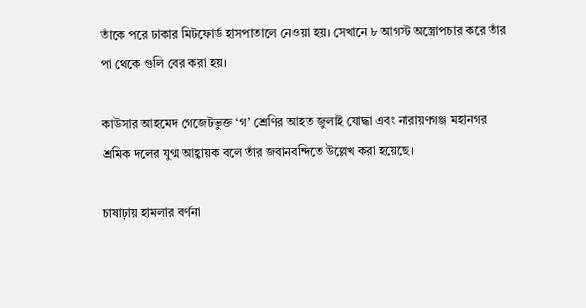তাঁকে পরে ঢাকার মিটফোর্ড হাসপাতালে নেওয়া হয়। সেখানে ৮ আগস্ট অস্ত্রোপচার করে তাঁর পা থেকে গুলি বের করা হয়।

কাউসার আহমেদ গেজেটভুক্ত ‘গ’ শ্রেণির আহত জুলাই যোদ্ধা এবং নারায়ণগঞ্জ মহানগর শ্রমিক দলের যুগ্ম আহ্বায়ক বলে তাঁর জবানবন্দিতে উল্লেখ করা হয়েছে।

চাষাঢ়ায় হামলার বর্ণনা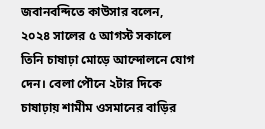জবানবন্দিতে কাউসার বলেন, ২০২৪ সালের ৫ আগস্ট সকালে তিনি চাষাঢ়া মোড়ে আন্দোলনে যোগ দেন। বেলা পৌনে ২টার দিকে চাষাঢ়ায় শামীম ওসমানের বাড়ির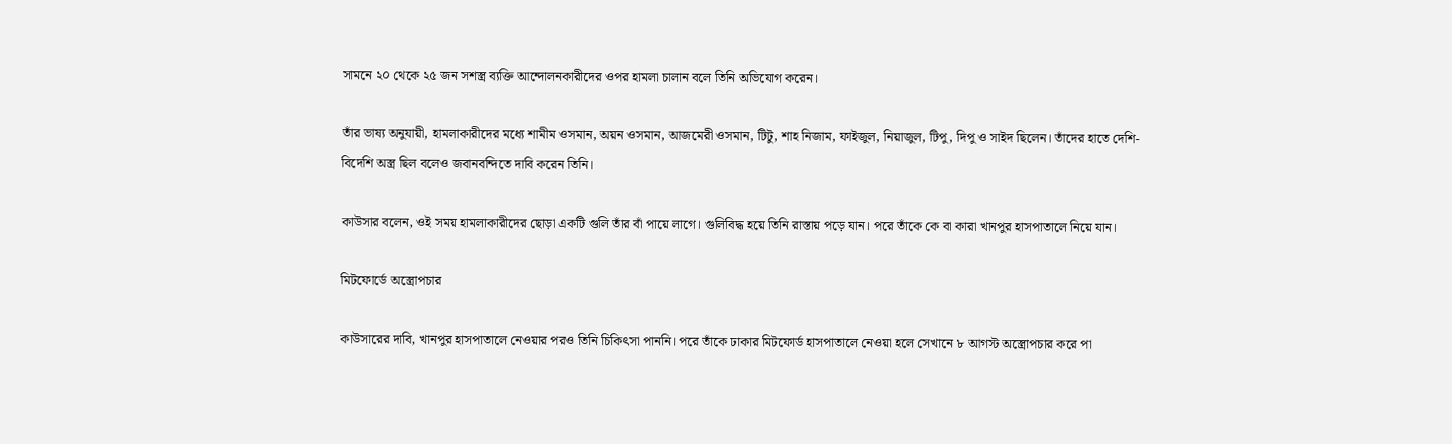সামনে ২০ থেকে ২৫ জন সশস্ত্র ব্যক্তি আন্দোলনকারীদের ওপর হামলা চালান বলে তিনি অভিযোগ করেন।

তাঁর ভাষ্য অনুযায়ী, হামলাকারীদের মধ্যে শামীম ওসমান, অয়ন ওসমান, আজমেরী ওসমান, টিটু, শাহ নিজাম, ফাইজুল, নিয়াজুল, টিপু, দিপু ও সাইদ ছিলেন। তাঁদের হাতে দেশি-বিদেশি অস্ত্র ছিল বলেও জবানবন্দিতে দাবি করেন তিনি।

কাউসার বলেন, ওই সময় হামলাকারীদের ছোড়া একটি গুলি তাঁর বাঁ পায়ে লাগে। গুলিবিদ্ধ হয়ে তিনি রাস্তায় পড়ে যান। পরে তাঁকে কে বা কারা খানপুর হাসপাতালে নিয়ে যান।

মিটফোর্ডে অস্ত্রোপচার

কাউসারের দাবি, খানপুর হাসপাতালে নেওয়ার পরও তিনি চিকিৎসা পাননি। পরে তাঁকে ঢাকার মিটফোর্ড হাসপাতালে নেওয়া হলে সেখানে ৮ আগস্ট অস্ত্রোপচার করে পা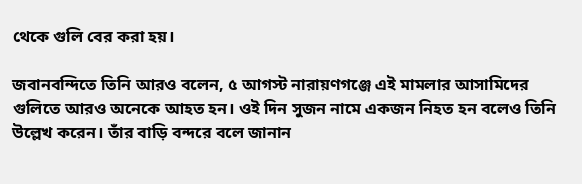থেকে গুলি বের করা হয়।

জবানবন্দিতে তিনি আরও বলেন, ৫ আগস্ট নারায়ণগঞ্জে এই মামলার আসামিদের গুলিতে আরও অনেকে আহত হন। ওই দিন সুজন নামে একজন নিহত হন বলেও তিনি উল্লেখ করেন। তাঁর বাড়ি বন্দরে বলে জানান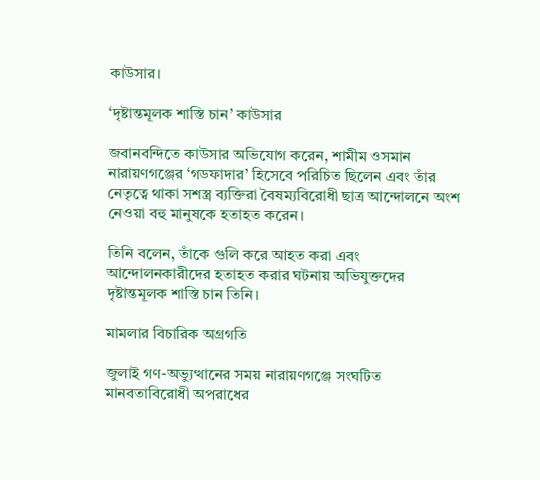কাউসার।

‘দৃষ্টান্তমূলক শাস্তি চান’ কাউসার

জবানবন্দিতে কাউসার অভিযোগ করেন, শামীম ওসমান নারায়ণগঞ্জের ‘গডফাদার’ হিসেবে পরিচিত ছিলেন এবং তাঁর নেতৃত্বে থাকা সশস্ত্র ব্যক্তিরা বৈষম্যবিরোধী ছাত্র আন্দোলনে অংশ নেওয়া বহু মানুষকে হতাহত করেন।

তিনি বলেন, তাঁকে গুলি করে আহত করা এবং আন্দোলনকারীদের হতাহত করার ঘটনায় অভিযুক্তদের দৃষ্টান্তমূলক শাস্তি চান তিনি।

মামলার বিচারিক অগ্রগতি

জুলাই গণ-অভ্যুত্থানের সময় নারায়ণগঞ্জে সংঘটিত মানবতাবিরোধী অপরাধের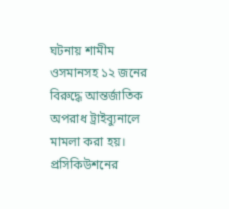ঘটনায় শামীম ওসমানসহ ১২ জনের বিরুদ্ধে আন্তর্জাতিক অপরাধ ট্রাইব্যুনালে মামলা করা হয়। প্রসিকিউশনের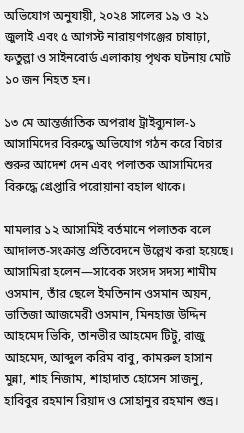অভিযোগ অনুযায়ী, ২০২৪ সালের ১৯ ও ২১ জুলাই এবং ৫ আগস্ট নারায়ণগঞ্জের চাষাঢ়া, ফতুল্লা ও সাইনবোর্ড এলাকায় পৃথক ঘটনায় মোট ১০ জন নিহত হন।

১৩ মে আন্তর্জাতিক অপরাধ ট্রাইব্যুনাল-১ আসামিদের বিরুদ্ধে অভিযোগ গঠন করে বিচার শুরুর আদেশ দেন এবং পলাতক আসামিদের বিরুদ্ধে গ্রেপ্তারি পরোয়ানা বহাল থাকে।

মামলার ১২ আসামিই বর্তমানে পলাতক বলে আদালত-সংক্রান্ত প্রতিবেদনে উল্লেখ করা হয়েছে। আসামিরা হলেন—সাবেক সংসদ সদস্য শামীম ওসমান, তাঁর ছেলে ইমতিনান ওসমান অয়ন, ভাতিজা আজমেরী ওসমান, মিনহাজ উদ্দিন আহমেদ ভিকি, তানভীর আহমেদ টিটু, রাজু আহমেদ, আব্দুল করিম বাবু, কামরুল হাসান মুন্না, শাহ নিজাম, শাহাদাত হোসেন সাজনু, হাবিবুর রহমান রিয়াদ ও সোহানুর রহমান শুভ্র।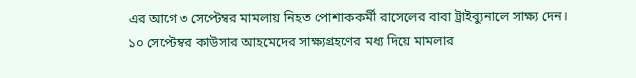এর আগে ৩ সেপ্টেম্বর মামলায় নিহত পোশাককর্মী রাসেলের বাবা ট্রাইব্যুনালে সাক্ষ্য দেন। ১০ সেপ্টেম্বর কাউসার আহমেদের সাক্ষ্যগ্রহণের মধ্য দিয়ে মামলার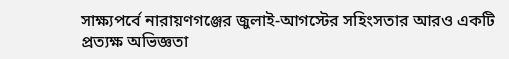সাক্ষ্যপর্বে নারায়ণগঞ্জের জুলাই-আগস্টের সহিংসতার আরও একটি প্রত্যক্ষ অভিজ্ঞতা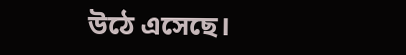উঠে এসেছে।